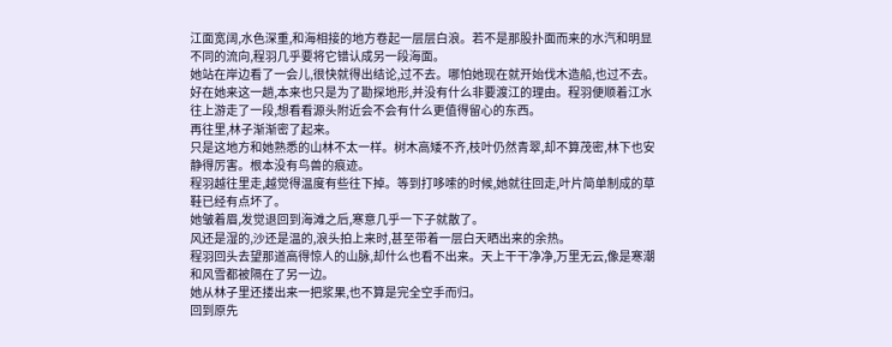江面宽阔,水色深重,和海相接的地方卷起一层层白浪。若不是那股扑面而来的水汽和明显不同的流向,程羽几乎要将它错认成另一段海面。
她站在岸边看了一会儿,很快就得出结论,过不去。哪怕她现在就开始伐木造船,也过不去。
好在她来这一趟,本来也只是为了勘探地形,并没有什么非要渡江的理由。程羽便顺着江水往上游走了一段,想看看源头附近会不会有什么更值得留心的东西。
再往里,林子渐渐密了起来。
只是这地方和她熟悉的山林不太一样。树木高矮不齐,枝叶仍然青翠,却不算茂密,林下也安静得厉害。根本没有鸟兽的痕迹。
程羽越往里走,越觉得温度有些往下掉。等到打哆嗦的时候,她就往回走,叶片简单制成的草鞋已经有点坏了。
她皱着眉,发觉退回到海滩之后,寒意几乎一下子就散了。
风还是湿的,沙还是温的,浪头拍上来时,甚至带着一层白天晒出来的余热。
程羽回头去望那道高得惊人的山脉,却什么也看不出来。天上干干净净,万里无云,像是寒潮和风雪都被隔在了另一边。
她从林子里还搂出来一把浆果,也不算是完全空手而归。
回到原先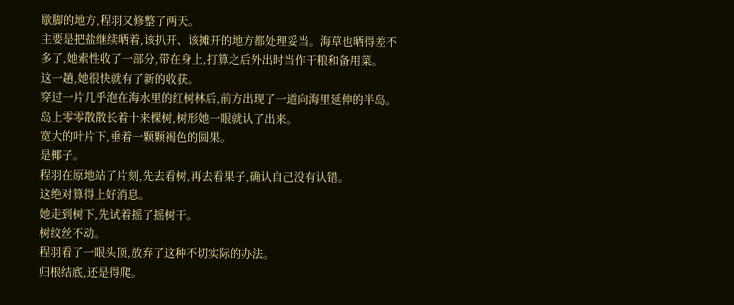歇脚的地方,程羽又修整了两天。
主要是把盐继续晒着,该扒开、该摊开的地方都处理妥当。海草也晒得差不多了,她索性收了一部分,带在身上,打算之后外出时当作干粮和备用菜。
这一趟,她很快就有了新的收获。
穿过一片几乎泡在海水里的红树林后,前方出现了一道向海里延伸的半岛。岛上零零散散长着十来棵树,树形她一眼就认了出来。
宽大的叶片下,垂着一颗颗褐色的圆果。
是椰子。
程羽在原地站了片刻,先去看树,再去看果子,确认自己没有认错。
这绝对算得上好消息。
她走到树下,先试着摇了摇树干。
树纹丝不动。
程羽看了一眼头顶,放弃了这种不切实际的办法。
归根结底,还是得爬。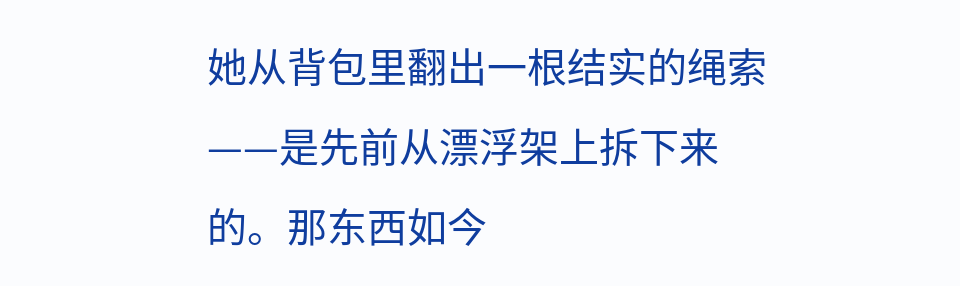她从背包里翻出一根结实的绳索——是先前从漂浮架上拆下来的。那东西如今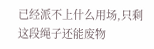已经派不上什么用场,只剩这段绳子还能废物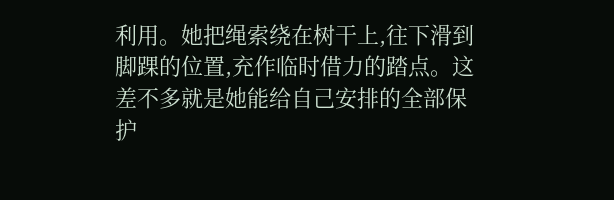利用。她把绳索绕在树干上,往下滑到脚踝的位置,充作临时借力的踏点。这差不多就是她能给自己安排的全部保护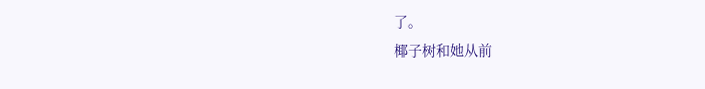了。
椰子树和她从前